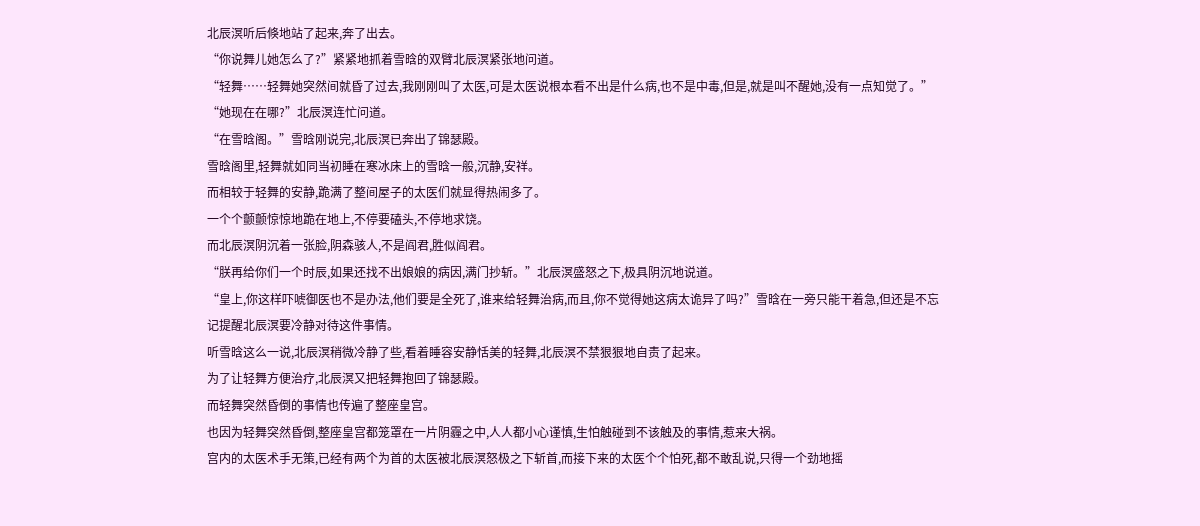北辰溟听后倏地站了起来,奔了出去。
“你说舞儿她怎么了?”紧紧地抓着雪晗的双臂北辰溟紧张地问道。
“轻舞……轻舞她突然间就昏了过去,我刚刚叫了太医,可是太医说根本看不出是什么病,也不是中毒,但是,就是叫不醒她,没有一点知觉了。”
“她现在在哪?”北辰溟连忙问道。
“在雪晗阁。”雪晗刚说完,北辰溟已奔出了锦瑟殿。
雪晗阁里,轻舞就如同当初睡在寒冰床上的雪晗一般,沉静,安祥。
而相较于轻舞的安静,跪满了整间屋子的太医们就显得热闹多了。
一个个颤颤惊惊地跪在地上,不停要磕头,不停地求饶。
而北辰溟阴沉着一张脸,阴森骇人,不是阎君,胜似阎君。
“朕再给你们一个时辰,如果还找不出娘娘的病因,满门抄斩。”北辰溟盛怒之下,极具阴沉地说道。
“皇上,你这样吓唬御医也不是办法,他们要是全死了,谁来给轻舞治病,而且,你不觉得她这病太诡异了吗?”雪晗在一旁只能干着急,但还是不忘记提醒北辰溟要冷静对待这件事情。
听雪晗这么一说,北辰溟稍微冷静了些,看着睡容安静恬美的轻舞,北辰溟不禁狠狠地自责了起来。
为了让轻舞方便治疗,北辰溟又把轻舞抱回了锦瑟殿。
而轻舞突然昏倒的事情也传遍了整座皇宫。
也因为轻舞突然昏倒,整座皇宫都笼罩在一片阴霾之中,人人都小心谨慎,生怕触碰到不该触及的事情,惹来大祸。
宫内的太医术手无策,已经有两个为首的太医被北辰溟怒极之下斩首,而接下来的太医个个怕死,都不敢乱说,只得一个劲地摇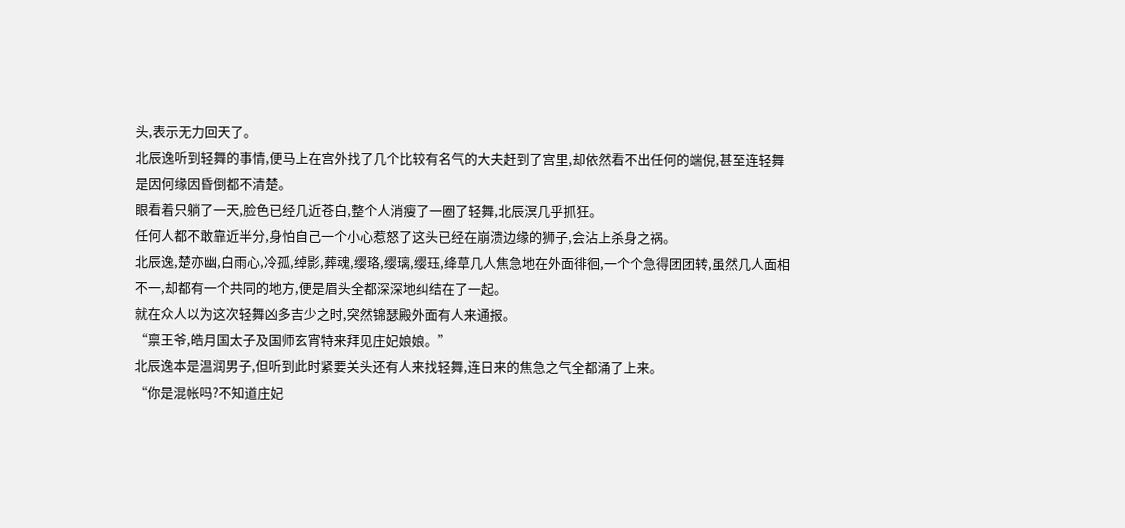头,表示无力回天了。
北辰逸听到轻舞的事情,便马上在宫外找了几个比较有名气的大夫赶到了宫里,却依然看不出任何的端倪,甚至连轻舞是因何缘因昏倒都不清楚。
眼看着只躺了一天,脸色已经几近苍白,整个人消瘦了一圈了轻舞,北辰溟几乎抓狂。
任何人都不敢靠近半分,身怕自己一个小心惹怒了这头已经在崩溃边缘的狮子,会沾上杀身之祸。
北辰逸,楚亦幽,白雨心,冷孤,绰影,葬魂,缨珞,缨璃,缨珏,绛草几人焦急地在外面徘徊,一个个急得团团转,虽然几人面相不一,却都有一个共同的地方,便是眉头全都深深地纠结在了一起。
就在众人以为这次轻舞凶多吉少之时,突然锦瑟殿外面有人来通报。
“禀王爷,皓月国太子及国师玄宵特来拜见庄妃娘娘。”
北辰逸本是温润男子,但听到此时紧要关头还有人来找轻舞,连日来的焦急之气全都涌了上来。
“你是混帐吗?不知道庄妃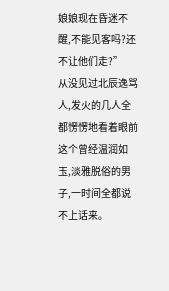娘娘现在昏迷不醒,不能见客吗?还不让他们走?”
从没见过北辰逸骂人,发火的几人全都愣愣地看着眼前这个曾经温润如玉,淡雅脱俗的男子,一时间全都说不上话来。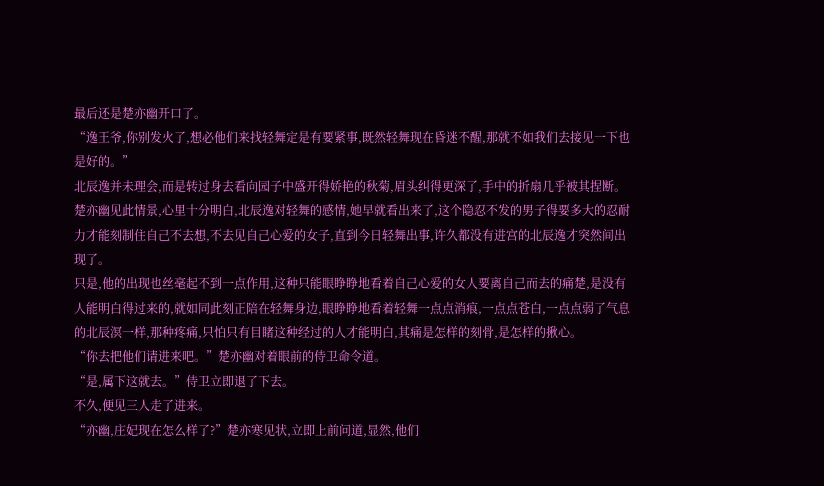最后还是楚亦幽开口了。
“逸王爷,你别发火了,想必他们来找轻舞定是有要紧事,既然轻舞现在昏迷不醒,那就不如我们去接见一下也是好的。”
北辰逸并未理会,而是转过身去看向园子中盛开得娇艳的秋菊,眉头纠得更深了,手中的折扇几乎被其捏断。
楚亦幽见此情景,心里十分明白,北辰逸对轻舞的感情,她早就看出来了,这个隐忍不发的男子得要多大的忍耐力才能刻制住自己不去想,不去见自己心爱的女子,直到今日轻舞出事,许久都没有进宫的北辰逸才突然间出现了。
只是,他的出现也丝毫起不到一点作用,这种只能眼睁睁地看着自己心爱的女人要离自己而去的痛楚,是没有人能明白得过来的,就如同此刻正陪在轻舞身边,眼睁睁地看着轻舞一点点消痕,一点点苍白,一点点弱了气息的北辰溟一样,那种疼痛,只怕只有目睹这种经过的人才能明白,其痛是怎样的刻骨,是怎样的揪心。
“你去把他们请进来吧。”楚亦幽对着眼前的侍卫命令道。
“是,属下这就去。”侍卫立即退了下去。
不久,便见三人走了进来。
“亦幽,庄妃现在怎么样了?”楚亦寒见状,立即上前问道,显然,他们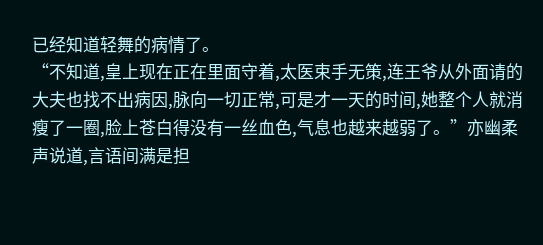已经知道轻舞的病情了。
“不知道,皇上现在正在里面守着,太医束手无策,连王爷从外面请的大夫也找不出病因,脉向一切正常,可是才一天的时间,她整个人就消瘦了一圈,脸上苍白得没有一丝血色,气息也越来越弱了。”亦幽柔声说道,言语间满是担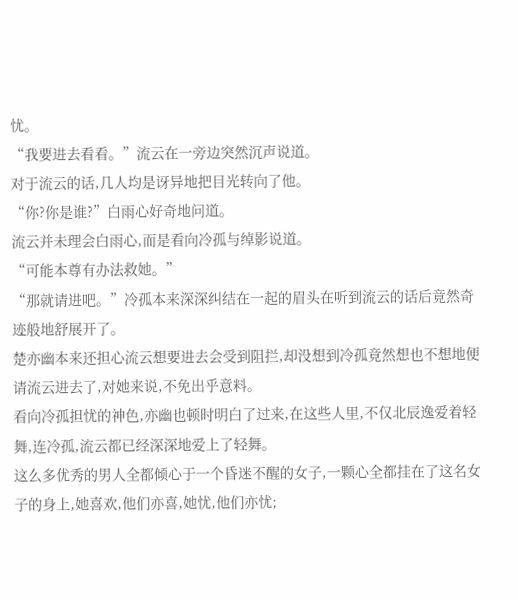忧。
“我要进去看看。”流云在一旁边突然沉声说道。
对于流云的话,几人均是讶异地把目光转向了他。
“你?你是谁?”白雨心好奇地问道。
流云并未理会白雨心,而是看向冷孤与绰影说道。
“可能本尊有办法救她。”
“那就请进吧。”冷孤本来深深纠结在一起的眉头在听到流云的话后竟然奇迹般地舒展开了。
楚亦幽本来还担心流云想要进去会受到阻拦,却没想到冷孤竟然想也不想地便请流云进去了,对她来说,不免出乎意料。
看向冷孤担忧的神色,亦幽也顿时明白了过来,在这些人里,不仅北辰逸爱着轻舞,连冷孤,流云都已经深深地爱上了轻舞。
这么多优秀的男人全都倾心于一个昏迷不醒的女子,一颗心全都挂在了这名女子的身上,她喜欢,他们亦喜,她忧,他们亦忧;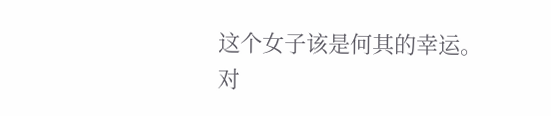这个女子该是何其的幸运。
对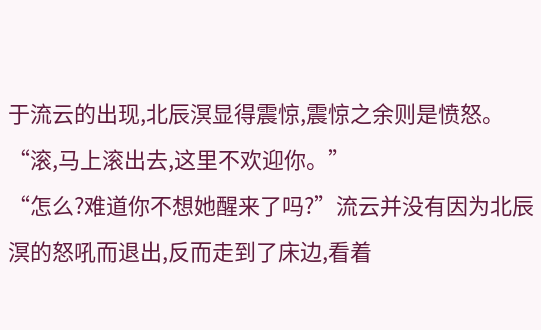于流云的出现,北辰溟显得震惊,震惊之余则是愤怒。
“滚,马上滚出去,这里不欢迎你。”
“怎么?难道你不想她醒来了吗?”流云并没有因为北辰溟的怒吼而退出,反而走到了床边,看着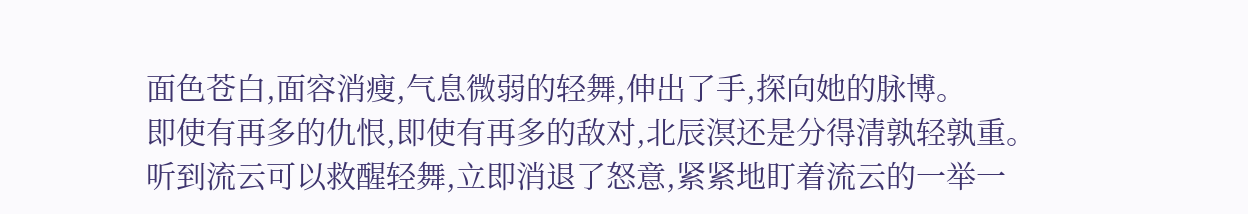面色苍白,面容消瘦,气息微弱的轻舞,伸出了手,探向她的脉博。
即使有再多的仇恨,即使有再多的敌对,北辰溟还是分得清孰轻孰重。
听到流云可以救醒轻舞,立即消退了怒意,紧紧地盯着流云的一举一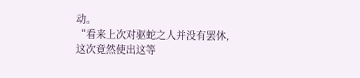动。
“看来上次对驱蛇之人并没有罢休,这次竟然使出这等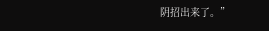阴招出来了。”